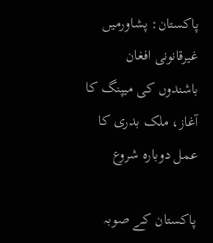پاکستان: پشاورمیں غیرقانونی افغان باشندوں کی میپنگ کا آغاز، ملک بدری کا عمل دوبارہ شروع

پاکستان کے صوبہ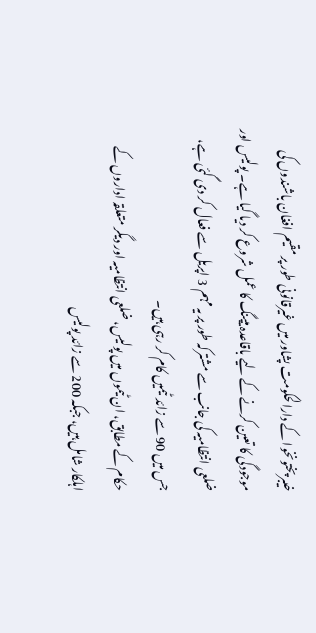خیبرپختونخوا کے دارالحکومت پشاور میں غیرقانونی طور پر مقیم افغان باشندوں کی موجودگی کا تعین کرنے کے لیے باقاعدہ میپنگ کا عمل شروع کر دیا گیا ہے۔ پولیس اور ضلعی انتظامیہ کی جانب سے مشترکہ طور پر یہ مہم 3 اپریل سے فعال کر دی گئی ہے، جس میں 90 سے زائد ٹیمیں کام کر رہی ہیں۔
حکام کے مطابق، ان ٹیموں میں پولیس، ضلعی انتظامیہ اور دیگر متعلقہ اداروں کے اہلکار شامل ہیں، جبکہ 200 سے زائد پولیس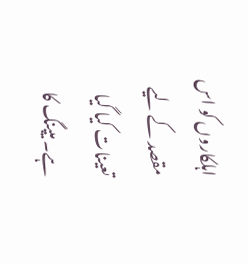اہلکاروں کو اس مقصد کے لیے تعینات کیا گیا ہے۔ میپنگ کا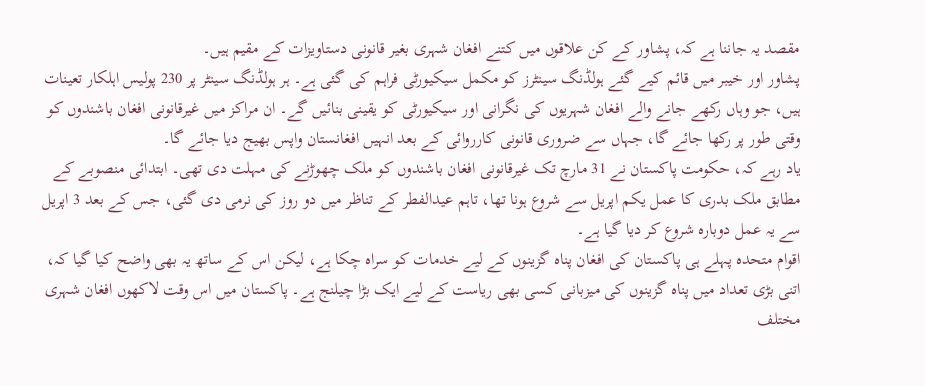مقصد یہ جاننا ہے کہ، پشاور کے کن علاقوں میں کتنے افغان شہری بغیر قانونی دستاویزات کے مقیم ہیں۔
پشاور اور خیبر میں قائم کیے گئے ہولڈنگ سینٹرز کو مکمل سیکیورٹی فراہم کی گئی ہے۔ ہر ہولڈنگ سینٹر پر 230 پولیس اہلکار تعینات ہیں، جو وہاں رکھے جانے والے افغان شہریوں کی نگرانی اور سیکیورٹی کو یقینی بنائیں گے۔ ان مراکز میں غیرقانونی افغان باشندوں کو وقتی طور پر رکھا جائے گا، جہاں سے ضروری قانونی کارروائی کے بعد انہیں افغانستان واپس بھیج دیا جائے گا۔
یاد رہے کہ، حکومت پاکستان نے 31 مارچ تک غیرقانونی افغان باشندوں کو ملک چھوڑنے کی مہلت دی تھی۔ ابتدائی منصوبے کے مطابق ملک بدری کا عمل یکم اپریل سے شروع ہونا تھا، تاہم عیدالفطر کے تناظر میں دو روز کی نرمی دی گئی، جس کے بعد 3 اپریل سے یہ عمل دوبارہ شروع کر دیا گیا ہے۔
اقوام متحدہ پہلے ہی پاکستان کی افغان پناہ گزینوں کے لیے خدمات کو سراہ چکا ہے، لیکن اس کے ساتھ یہ بھی واضح کیا گیا کہ، اتنی بڑی تعداد میں پناہ گزینوں کی میزبانی کسی بھی ریاست کے لیے ایک بڑا چیلنج ہے۔ پاکستان میں اس وقت لاکھوں افغان شہری مختلف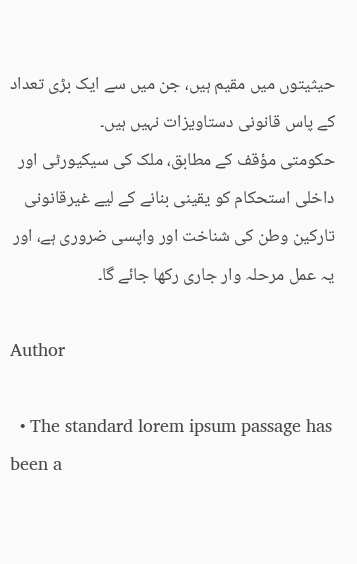حیثیتوں میں مقیم ہیں، جن میں سے ایک بڑی تعداد کے پاس قانونی دستاویزات نہیں ہیں۔
حکومتی مؤقف کے مطابق، ملک کی سیکیورٹی اور داخلی استحکام کو یقینی بنانے کے لیے غیرقانونی تارکین وطن کی شناخت اور واپسی ضروری ہے، اور یہ عمل مرحلہ وار جاری رکھا جائے گا۔

Author

  • The standard lorem ipsum passage has been a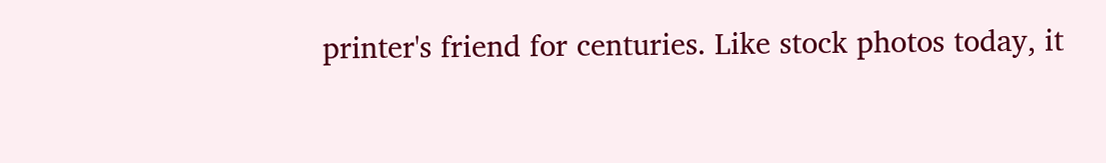printer's friend for centuries. Like stock photos today, it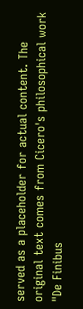served as a placeholder for actual content. The original text comes from Cicero's philosophical work "De Finibus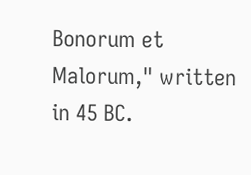Bonorum et Malorum," written in 45 BC.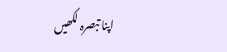اپنا تبصرہ لکھیں